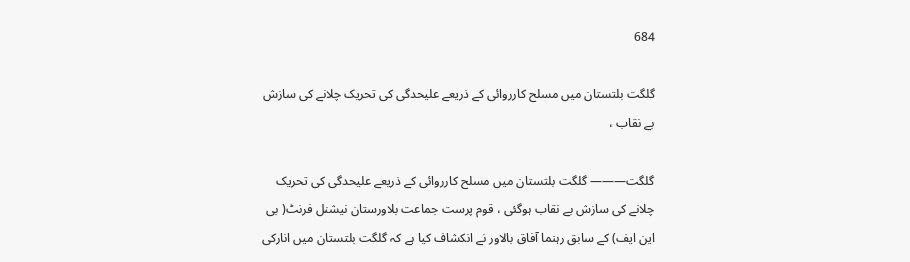684

گلگت بلتستان میں مسلح کارروائی کے ذریعے علیحدگی کی تحریک چلانے کی سازش بے نقاب ،

گلگت——— گلگت بلتستان میں مسلح کارروائی کے ذریعے علیحدگی کی تحریک چلانے کی سازش بے نقاب ہوگئی ، قوم پرست جماعت بلاورستان نیشنل فرنٹ( بی این ایف) کے سابق رہنما آفاق بالاور نے انکشاف کیا ہے کہ گلگت بلتستان میں انارکی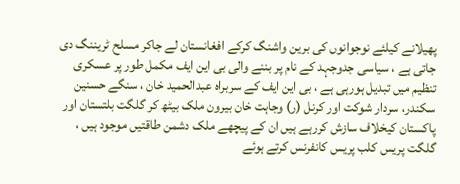پھیلانے کیلئے نوجوانوں کی برین واشنگ کرکے افغانستان لے جاکر مسلح ٹریننگ دی جاتی ہے ، سیاسی جدوجہد کے نام پر بننے والی بی این ایف مکمل طور پر عسکری تنظیم میں تبدیل ہورہی ہے ، بی این ایف کے سربراہ عبدالحمید خان ، سنگے حسنین سکندر، سردار شوکت اور کرنل (ر) وجاہت خان بیرون ملک بیٹھ کر گلگت بلتستان اور پاکستان کیخلاف سازش کررہے ہیں ان کے پیچھے ملک دشمن طاقتیں موجود ہیں ، گلگت پریس کلب پریس کانفرنس کرتے ہوئے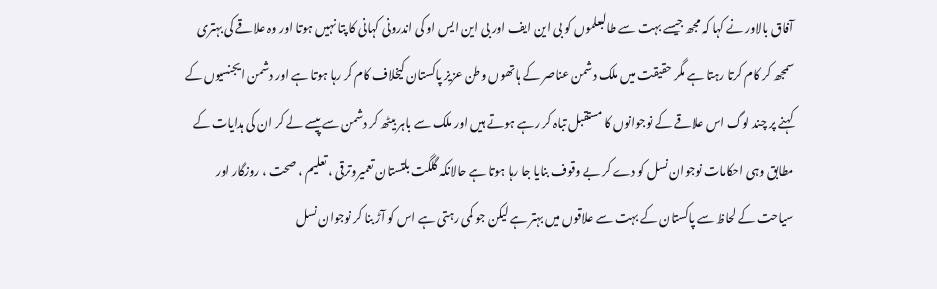آفاق بالاور نے کہا کہ مجھ جیسے بہت سے طالبعلموں کو بی این ایف اور بی این ایس او کی اندرونی کہانی کا پتا نہیں ہوتا اور وہ علاقے کی بہتری سمجھ کر کام کرتا رہتا ہے مگر حقیقت میں ملک دشمن عناصر کے ہاتھوں وطن عزیز پاکستان کیخلاف کام کر رہا ہوتا ہے اور دشمن ایجنسیوں کے کہنے پر چند لوگ اس علاقے کے نوجوانوں کا مستقبل تباہ کر رہے ہوتے ہیں اور ملک سے باہر بیٹھ کر دشمن سے پیسے لے کر ان کی ہدایات کے مطابق وہی احکامات نوجوان نسل کو دے کر بے وقوف بنایا جا رہا ہوتا ہے حالانکہ گلگت بلتستان تعمیروترقی ، تعلیم ، صحت ، روزگار اور سیاحت کے لحاظ سے پاکستان کے بہت سے علاقوں میں بہتر ہے لیکن جو کمی رہتی ہے اس کو آڑ بنا کر نوجوان نسل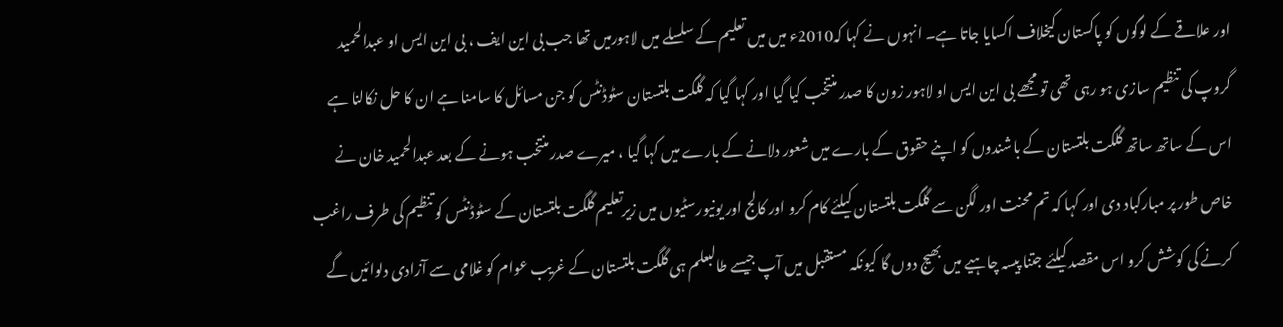اور علاقے کے لوگوں کو پاکستان کیخلاف اکسایا جاتا ہے۔ انہوں نے کہا کہ2010ء میں میں تعلیم کے سلسلے میں لاہورمیں تھا جب بی این ایف ، بی این ایس او عبدالحمید گروپ کی تنظیم سازی ہو رہی تھی تو مجھے بی این ایس او لاہور زون کا صدر منتخب کیا گیا اور کہا گیا کہ گلگت بلتستان سٹوڈنٹس کو جن مسائل کا سامنا ہے ان کا حل نکالنا ہے اس کے ساتھ ساتھ گلگت بلتستان کے باشندوں کو اپنے حقوق کے بارے میں شعور دلانے کے بارے میں کہا گیا ، میرے صدر منتخب ہونے کے بعد عبدالحمید خان نے خاص طور پر مبارکباد دی اور کہا کہ تم محنت اور لگن سے گلگت بلتستان کیلئے کام کرو اور کالج اور یونیورسٹیوں میں زیرتعلیم گلگت بلتستان کے سٹوڈنٹس کو تنظیم کی طرف راغب کرنے کی کوشش کرو اس مقصد کیلئے جتنا پیسہ چاہیے میں بھیج دوں گا کیونکہ مستقبل میں آپ جیسے طالبعلم ہی گلگت بلتستان کے غریب عوام کو غلامی سے آزادی دلوائیں گے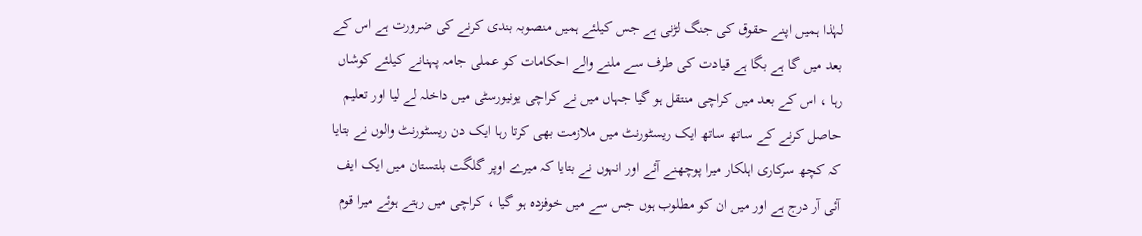لہٰذا ہمیں اپنے حقوق کی جنگ لڑنی ہے جس کیلئے ہمیں منصوبہ بندی کرنے کی ضرورت ہے اس کے بعد میں گا ہے بگا ہے قیادت کی طرف سے ملنے والے احکامات کو عملی جامہ پہنانے کیلئے کوشاں رہا ، اس کے بعد میں کراچی منتقل ہو گیا جہاں میں نے کراچی یونیورسٹی میں داخلہ لے لیا اور تعلیم حاصل کرنے کے ساتھ ساتھ ایک ریسٹورنٹ میں ملازمت بھی کرتا رہا ایک دن ریسٹورنٹ والوں نے بتایا کہ کچھ سرکاری اہلکار میرا پوچھنے آئے اور انہوں نے بتایا کہ میرے اوپر گلگت بلتستان میں ایک ایف آئی آر درج ہے اور میں ان کو مطلوب ہوں جس سے میں خوفزدہ ہو گیا ، کراچی میں رہتے ہوئے میرا قوم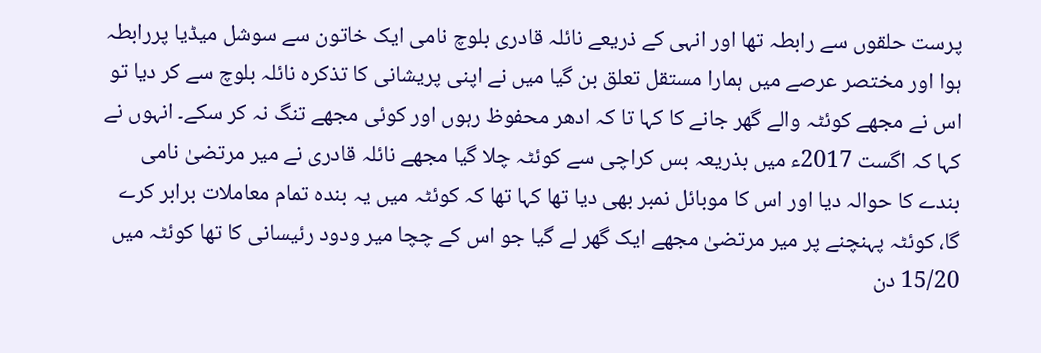پرست حلقوں سے رابطہ تھا اور انہی کے ذریعے نائلہ قادری بلوچ نامی ایک خاتون سے سوشل میڈیا پررابطہ ہوا اور مختصر عرصے میں ہمارا مستقل تعلق بن گیا میں نے اپنی پریشانی کا تذکرہ نائلہ بلوچ سے کر دیا تو اس نے مجھے کوئٹہ والے گھر جانے کا کہا تا کہ ادھر محفوظ رہوں اور کوئی مجھے تنگ نہ کر سکے۔ انہوں نے کہا کہ اگست 2017ء میں بذریعہ بس کراچی سے کوئٹہ چلا گیا مجھے نائلہ قادری نے میر مرتضیٰ نامی بندے کا حوالہ دیا اور اس کا موبائل نمبر بھی دیا تھا کہا تھا کہ کوئٹہ میں یہ بندہ تمام معاملات برابر کرے گا، کوئٹہ پہنچنے پر میر مرتضیٰ مجھے ایک گھر لے گیا جو اس کے چچا میر ودود رئیسانی کا تھا کوئٹہ میں 15/20 دن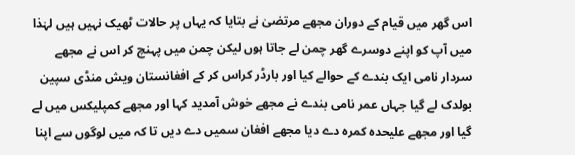اس گھر میں قیام کے دوران مجھے مرتضیٰ نے بتایا کہ یہاں پر حالات ٹھیک نہیں ہیں لہٰذا میں آپ کو اپنے دوسرے گھر چمن لے جاتا ہوں لیکن چمن میں پہنچ کر اس نے مجھے سردار نامی ایک بندے کے حوالے کیا اور بارڈر کراس کر کے افغانستان ویش منڈی سپین بولدک لے گیا جہاں عمر نامی بندے نے مجھے خوش آمدید کہا اور مجھے کمپلیکس میں لے گیا اور مجھے علیحدہ کمرہ دے دیا مجھے افغان سمیں دے دیں تا کہ میں لوگوں سے اپنا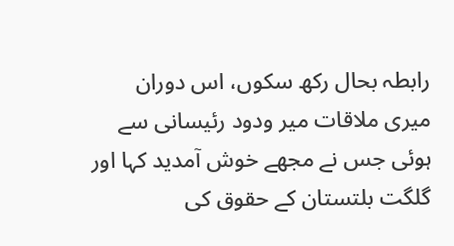رابطہ بحال رکھ سکوں، اس دوران میری ملاقات میر ودود رئیسانی سے ہوئی جس نے مجھے خوش آمدید کہا اور گلگت بلتستان کے حقوق کی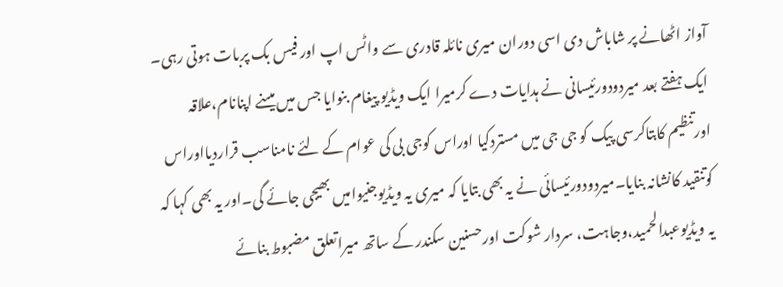آواز اٹھانے پر شاباش دی اسی دوران میری نائلہ قادری سے واٹس اپ اور فیس بک پربات ہوتی رہی۔ ایک ہفتے بعد میردودورئیسانی نے ہدایات دے کرمیرا ایک ویڈیو پیغام بنوایا جس میں میںنے اپنانام،علاقہ اورتنظیم کابتاکرسی پیک کو جی جی میں مستردکیا اوراس کوجی بی کی عوام کے لئے نامناسب قراردیااوراس کوتنقید کانشانہ بنایا۔میردودورئیسائی نے یہ بھی بتایا کہ میری یہ ویڈیوجنیوامیں بھیجی جائے گی۔اور یہ بھی کہا کہ یہ ویڈیوعبدالحمید،وجاہت، سردار شوکت اورحسنین سکندر کے ساتھ میراتعلق مضبوط بنائے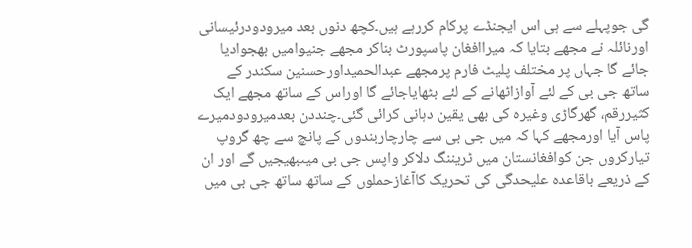گی جوپہلے سے ہی اس ایجنڈے پرکام کررہے ہیں۔کچھ دنوں بعد میرودودرئیسانی اورنائلہ نے مجھے بتایا کہ میراافغان پاسپورٹ بناکر مجھے جنیوامیں بھجوادیا جائے گا جہاں پر مختلف پلیٹ فارم پرمجھے عبدالحمیداورحسنین سکندر کے ساتھ جی بی کے لئے آوازاٹھانے کے لئے بٹھایاجائے گا اوراس کے ساتھ مجھے ایک کثیررقم، گھرگاڑی وغیرہ کی بھی یقین دہانی کرائی گئی۔چنددن بعدمیرودودمیرے پاس آیا اورمجھے کہا کہ میں جی بی سے چارچاربندوں کے پانچ سے چھ گروپ تیارکروں جن کوافغانستان میں ٹریننگ دلاکر واپس جی بی میںبھیجیں گے اور ان کے ذریعے باقاعدہ علیحدگی کی تحریک کاآغازحملوں کے ساتھ ساتھ جی بی میں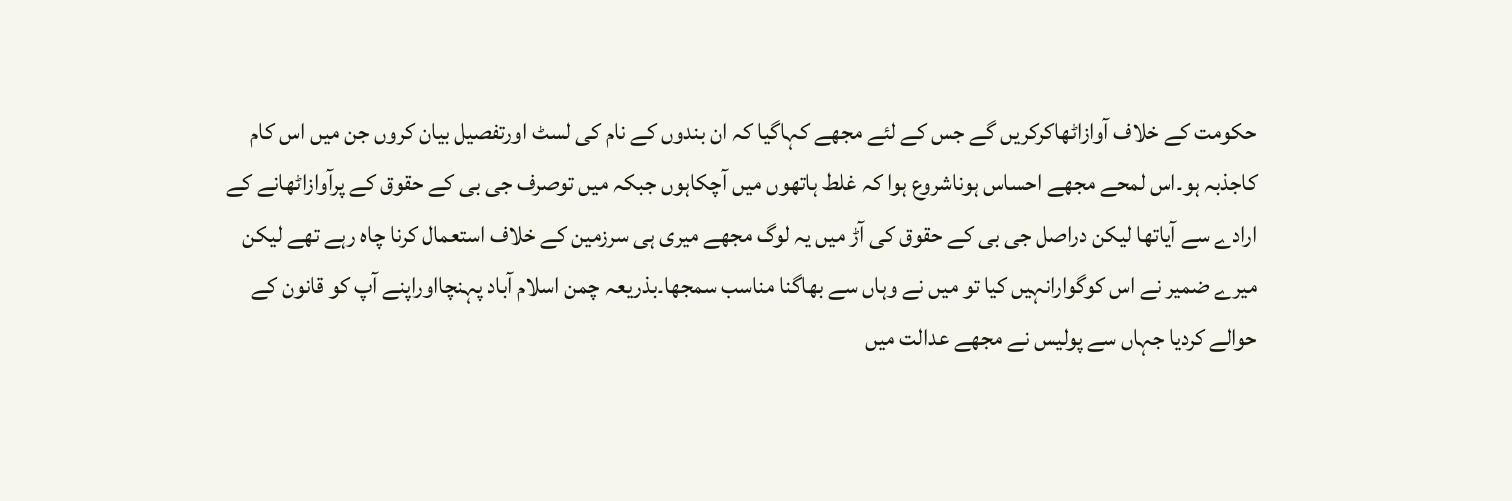حکومت کے خلاف آوازاٹھاکرکریں گے جس کے لئے مجھے کہاگیا کہ ان بندوں کے نام کی لسٹ اورتفصیل بیان کروں جن میں اس کام کاجذبہ ہو۔اس لمحے مجھے احساس ہوناشروع ہوا کہ غلط ہاتھوں میں آچکاہوں جبکہ میں توصرف جی بی کے حقوق کے پرآوازاٹھانے کے ارادے سے آیاتھا لیکن دراصل جی بی کے حقوق کی آڑ میں یہ لوگ مجھے میری ہی سرزمین کے خلاف استعمال کرنا چاہ رہے تھے لیکن میرے ضمیر نے اس کوگوارانہیں کیا تو میں نے وہاں سے بھاگنا مناسب سمجھا۔بذریعہ چمن اسلام آباد پہنچااوراپنے آپ کو قانون کے حوالے کردیا جہاں سے پولیس نے مجھے عدالت میں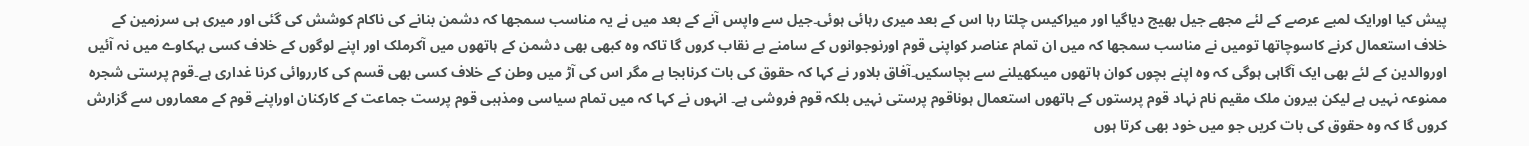پیش کیا اورایک لمبے عرصے کے لئے مجھے جیل بھیج دیاگیا اور میراکیس چلتا رہا اس کے بعد میری رہائی ہوئی۔جیل سے واپس آنے کے بعد میں نے یہ مناسب سمجھا کہ دشمن بنانے کی ناکام کوشش کی گئی اور میری ہی سرزمین کے خلاف استعمال کرنے کاسوچاتھا تومیں نے مناسب سمجھا کہ میں ان تمام عناصر کواپنی قوم اورنوجوانوں کے سامنے بے نقاب کروں گا تاکہ وہ کبھی بھی دشمن کے ہاتھوں میں آکرملک اور اپنے لوگوں کے خلاف کسی بہکاوے میں نہ آئیں اوروالدین کے لئے بھی ایک آگاہی ہوگی کہ وہ اپنے بچوں کوان ہاتھوں میںکھیلنے سے بچاسکیں۔آفاق بلاور نے کہا کہ حقوق کی بات کرنابجا ہے مگر اس کی آڑ میں وطن کے خلاف کسی بھی قسم کی کارروائی کرنا غداری ہے۔قوم پرستی شجرہ ممنوعہ نہیں ہے لیکن بیرون ملک مقیم نام نہاد قوم پرستوں کے ہاتھوں استعمال ہوناقوم پرستی نہیں بلکہ قوم فروشی ہے۔ انہوں نے کہا کہ میں تمام سیاسی ومذہبی قوم پرست جماعت کے کارکنان اوراپنے قوم کے معماروں سے گزارش کروں گا کہ وہ حقوق کی بات کریں جو میں خود بھی کرتا ہوں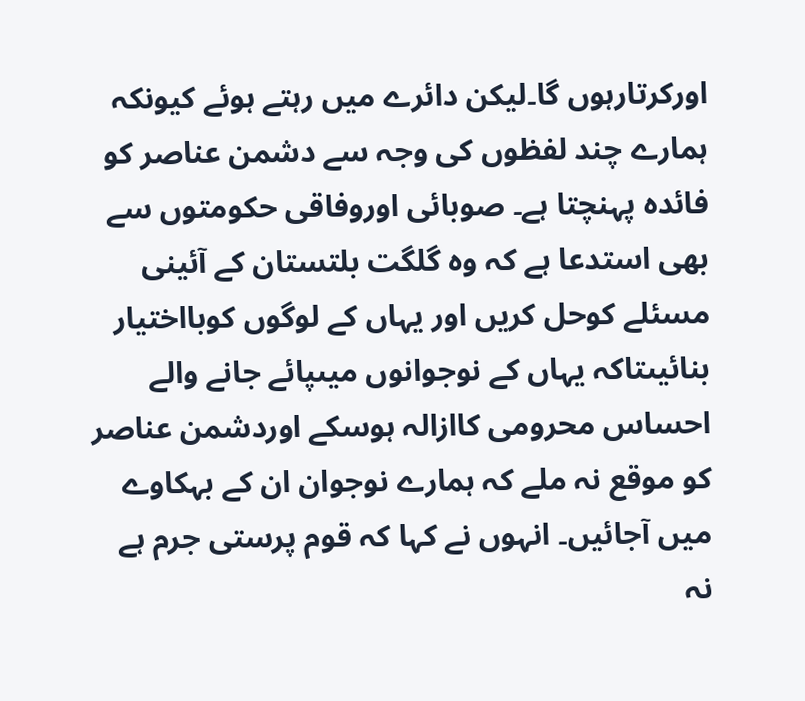اورکرتارہوں گا۔لیکن دائرے میں رہتے ہوئے کیونکہ ہمارے چند لفظوں کی وجہ سے دشمن عناصر کو فائدہ پہنچتا ہے۔ صوبائی اوروفاقی حکومتوں سے بھی استدعا ہے کہ وہ گلگت بلتستان کے آئینی مسئلے کوحل کریں اور یہاں کے لوگوں کوبااختیار بنائیںتاکہ یہاں کے نوجوانوں میںپائے جانے والے احساس محرومی کاازالہ ہوسکے اوردشمن عناصر کو موقع نہ ملے کہ ہمارے نوجوان ان کے بہکاوے میں آجائیں۔ انہوں نے کہا کہ قوم پرستی جرم ہے نہ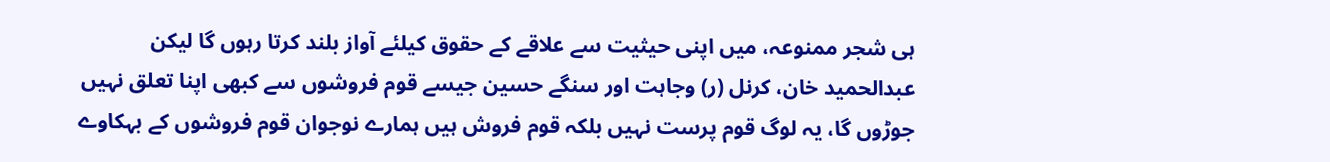ہی شجر ممنوعہ، میں اپنی حیثیت سے علاقے کے حقوق کیلئے آواز بلند کرتا رہوں گا لیکن عبدالحمید خان، کرنل (ر) وجاہت اور سنگے حسین جیسے قوم فروشوں سے کبھی اپنا تعلق نہیں جوڑوں گا، یہ لوگ قوم پرست نہیں بلکہ قوم فروش ہیں ہمارے نوجوان قوم فروشوں کے بہکاوے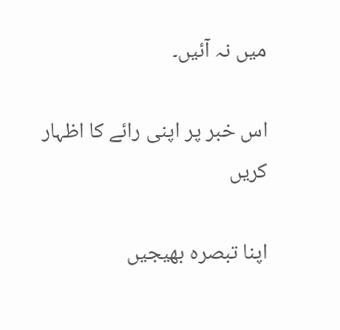میں نہ آئیں۔

اس خبر پر اپنی رائے کا اظہار کریں

اپنا تبصرہ بھیجیں